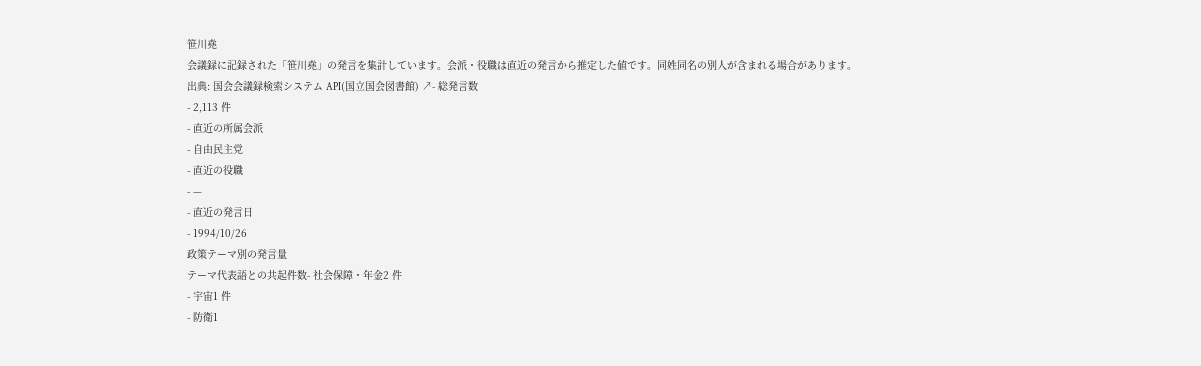笹川堯
会議録に記録された「笹川堯」の発言を集計しています。会派・役職は直近の発言から推定した値です。同姓同名の別人が含まれる場合があります。
出典: 国会会議録検索システム API(国立国会図書館) ↗- 総発言数
- 2,113 件
- 直近の所属会派
- 自由民主党
- 直近の役職
- —
- 直近の発言日
- 1994/10/26
政策テーマ別の発言量
テーマ代表語との共起件数- 社会保障・年金2 件
- 宇宙1 件
- 防衛1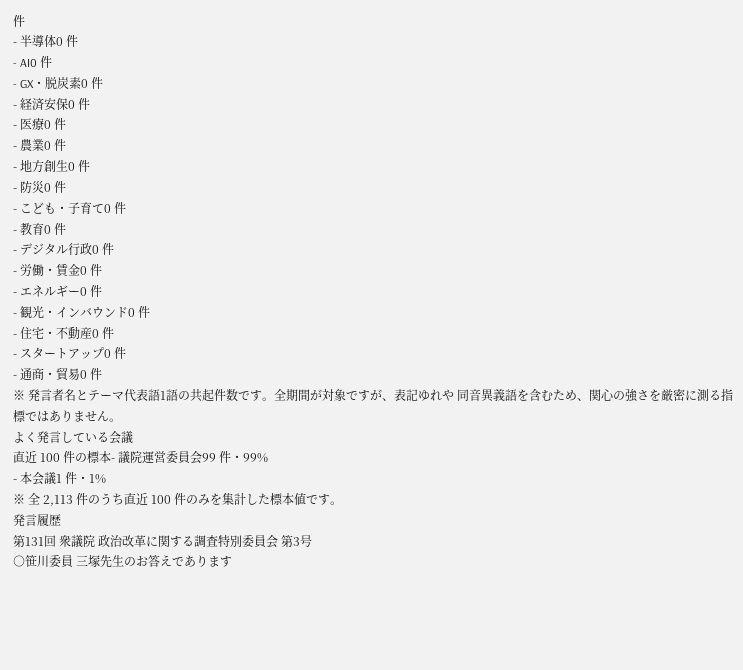件
- 半導体0 件
- AI0 件
- GX・脱炭素0 件
- 経済安保0 件
- 医療0 件
- 農業0 件
- 地方創生0 件
- 防災0 件
- こども・子育て0 件
- 教育0 件
- デジタル行政0 件
- 労働・賃金0 件
- エネルギー0 件
- 観光・インバウンド0 件
- 住宅・不動産0 件
- スタートアップ0 件
- 通商・貿易0 件
※ 発言者名とテーマ代表語1語の共起件数です。全期間が対象ですが、表記ゆれや 同音異義語を含むため、関心の強さを厳密に測る指標ではありません。
よく発言している会議
直近 100 件の標本- 議院運営委員会99 件・99%
- 本会議1 件・1%
※ 全 2,113 件のうち直近 100 件のみを集計した標本値です。
発言履歴
第131回 衆議院 政治改革に関する調査特別委員会 第3号
○笹川委員 三塚先生のお答えであります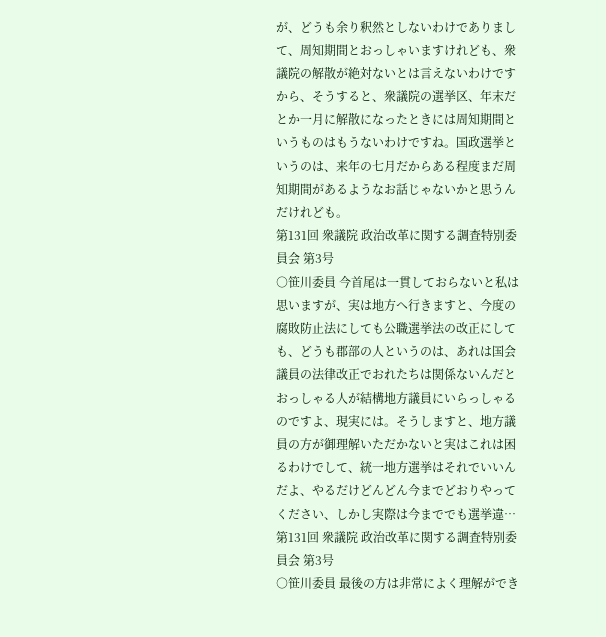が、どうも余り釈然としないわけでありまして、周知期間とおっしゃいますけれども、衆議院の解散が絶対ないとは言えないわけですから、そうすると、衆議院の選挙区、年末だとか一月に解散になったときには周知期間というものはもうないわけですね。国政選挙というのは、来年の七月だからある程度まだ周知期間があるようなお話じゃないかと思うんだけれども。
第131回 衆議院 政治改革に関する調査特別委員会 第3号
○笹川委員 今首尾は一貫しておらないと私は思いますが、実は地方へ行きますと、今度の腐敗防止法にしても公職選挙法の改正にしても、どうも郡部の人というのは、あれは国会議員の法律改正でおれたちは関係ないんだとおっしゃる人が結構地方議員にいらっしゃるのですよ、現実には。そうしますと、地方議員の方が御理解いただかないと実はこれは困るわけでして、統一地方選挙はそれでいいんだよ、やるだけどんどん今までどおりやってください、しかし実際は今まででも選挙違…
第131回 衆議院 政治改革に関する調査特別委員会 第3号
○笹川委員 最後の方は非常によく理解ができ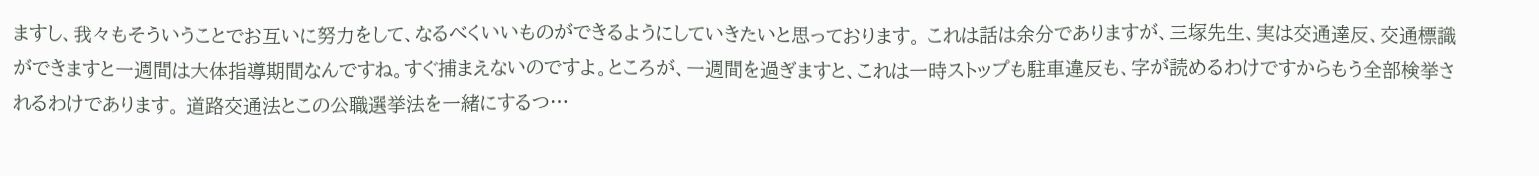ますし、我々もそういうことでお互いに努力をして、なるべくいいものができるようにしていきたいと思っております。 これは話は余分でありますが、三塚先生、実は交通達反、交通標識ができますと一週間は大体指導期間なんですね。すぐ捕まえないのですよ。ところが、一週間を過ぎますと、これは一時ストップも駐車違反も、字が読めるわけですからもう全部検挙されるわけであります。 道路交通法とこの公職選挙法を一緒にするつ…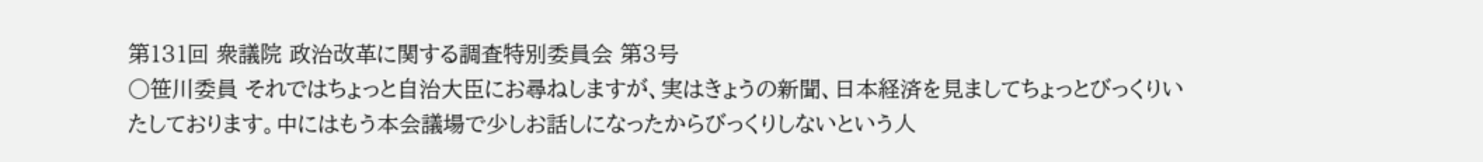第131回 衆議院 政治改革に関する調査特別委員会 第3号
○笹川委員 それではちょっと自治大臣にお尋ねしますが、実はきょうの新聞、日本経済を見ましてちょっとびっくりいたしております。中にはもう本会議場で少しお話しになったからびっくりしないという人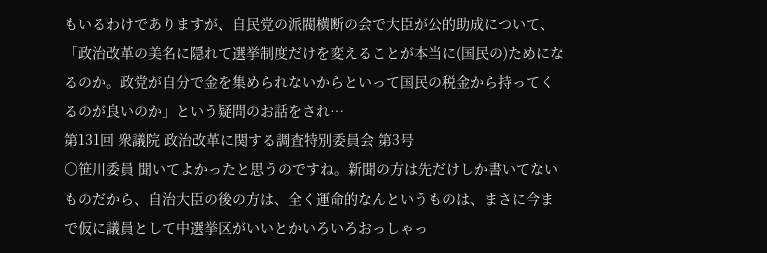もいるわけでありますが、自民党の派閥横断の会で大臣が公的助成について、「政治改革の美名に隠れて選挙制度だけを変えることが本当に(国民の)ためになるのか。政党が自分で金を集められないからといって国民の税金から持ってくるのが良いのか」という疑問のお話をされ…
第131回 衆議院 政治改革に関する調査特別委員会 第3号
○笹川委員 聞いてよかったと思うのですね。新聞の方は先だけしか書いてないものだから、自治大臣の後の方は、全く運命的なんというものは、まさに今まで仮に議員として中選挙区がいいとかいろいろおっしゃっ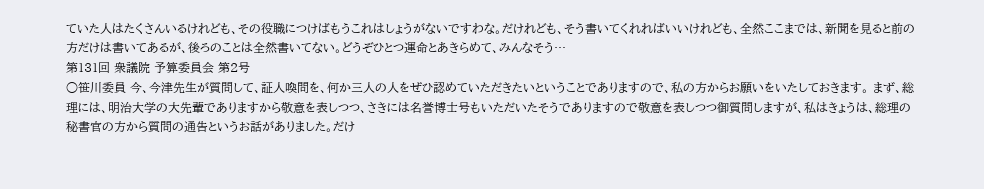ていた人はたくさんいるけれども、その役職につけばもうこれはしょうがないですわな。だけれども、そう書いてくれればいいけれども、全然ここまでは、新聞を見ると前の方だけは書いてあるが、後ろのことは全然書いてない。どうぞひとつ運命とあきらめて、みんなそう…
第131回 衆議院 予算委員会 第2号
○笹川委員 今、今津先生が質問して、証人喚問を、何か三人の人をぜひ認めていただきたいということでありますので、私の方からお願いをいたしておきます。 まず、総理には、明治大学の大先輩でありますから敬意を表しつつ、さきには名誉博士号もいただいたそうでありますので敬意を表しつつ御質問しますが、私はきょうは、総理の秘書官の方から質問の通告というお話がありました。だけ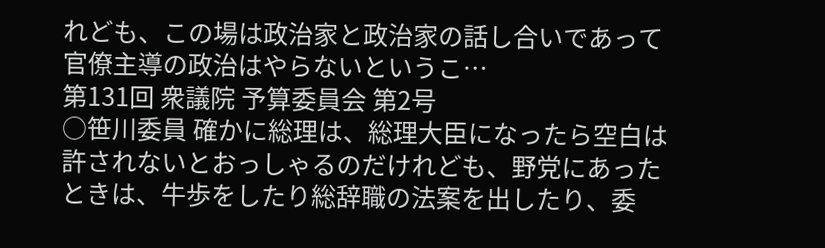れども、この場は政治家と政治家の話し合いであって官僚主導の政治はやらないというこ…
第131回 衆議院 予算委員会 第2号
○笹川委員 確かに総理は、総理大臣になったら空白は許されないとおっしゃるのだけれども、野党にあったときは、牛歩をしたり総辞職の法案を出したり、委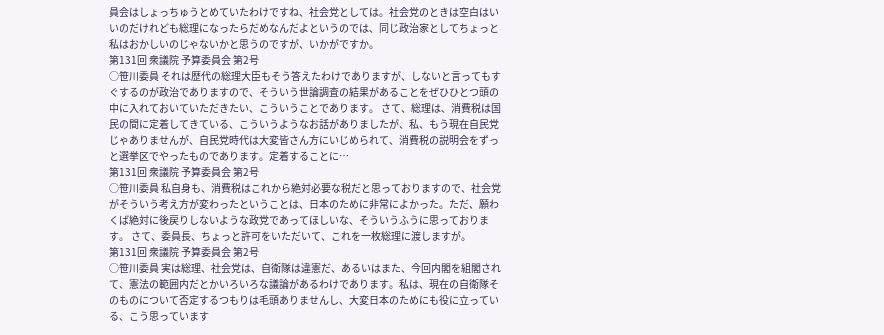員会はしょっちゅうとめていたわけですね、社会党としては。社会党のときは空白はいいのだけれども総理になったらだめなんだよというのでは、同じ政治家としてちょっと私はおかしいのじゃないかと思うのですが、いかがですか。
第131回 衆議院 予算委員会 第2号
○笹川委員 それは歴代の総理大臣もそう答えたわけでありますが、しないと言ってもすぐするのが政治でありますので、そういう世論調査の結果があることをぜひひとつ頭の中に入れておいていただきたい、こういうことであります。 さて、総理は、消費税は国民の間に定着してきている、こういうようなお話がありましたが、私、もう現在自民党じゃありませんが、自民党時代は大変皆さん方にいじめられて、消費税の説明会をずっと選挙区でやったものであります。定着することに…
第131回 衆議院 予算委員会 第2号
○笹川委員 私自身も、消費税はこれから絶対必要な税だと思っておりますので、社会党がそういう考え方が変わったということは、日本のために非常によかった。ただ、願わくば絶対に後戻りしないような政党であってほしいな、そういうふうに思っております。 さて、委員長、ちょっと許可をいただいて、これを一枚総理に渡しますが。
第131回 衆議院 予算委員会 第2号
○笹川委員 実は総理、社会党は、自衛隊は違憲だ、あるいはまた、今回内閣を組閣されて、憲法の範囲内だとかいろいろな議論があるわけであります。私は、現在の自衛隊そのものについて否定するつもりは毛頭ありませんし、大変日本のためにも役に立っている、こう思っています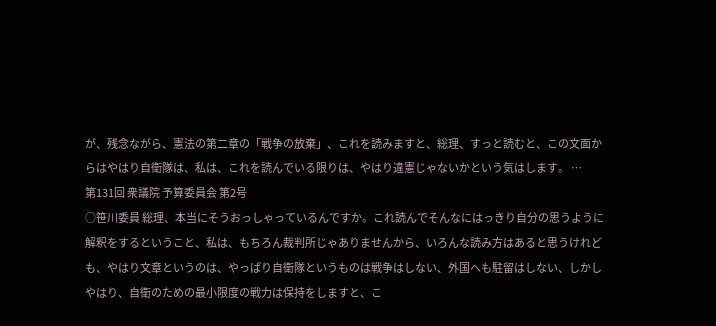が、残念ながら、憲法の第二章の「戦争の放棄」、これを読みますと、総理、すっと読むと、この文面からはやはり自衛隊は、私は、これを読んでいる限りは、やはり違憲じゃないかという気はします。 …
第131回 衆議院 予算委員会 第2号
○笹川委員 総理、本当にそうおっしゃっているんですか。これ読んでそんなにはっきり自分の思うように解釈をするということ、私は、もちろん裁判所じゃありませんから、いろんな読み方はあると思うけれども、やはり文章というのは、やっぱり自衛隊というものは戦争はしない、外国へも駐留はしない、しかしやはり、自衛のための最小限度の戦力は保持をしますと、こ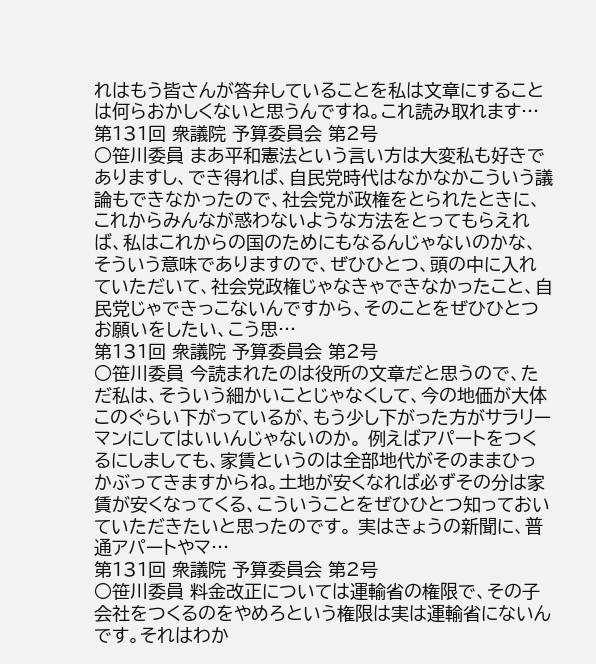れはもう皆さんが答弁していることを私は文章にすることは何らおかしくないと思うんですね。これ読み取れます…
第131回 衆議院 予算委員会 第2号
○笹川委員 まあ平和憲法という言い方は大変私も好きでありますし、でき得れば、自民党時代はなかなかこういう議論もできなかったので、社会党が政権をとられたときに、これからみんなが惑わないような方法をとってもらえれば、私はこれからの国のためにもなるんじゃないのかな、そういう意味でありますので、ぜひひとつ、頭の中に入れていただいて、社会党政権じゃなきゃできなかったこと、自民党じゃできっこないんですから、そのことをぜひひとつお願いをしたい、こう思…
第131回 衆議院 予算委員会 第2号
○笹川委員 今読まれたのは役所の文章だと思うので、ただ私は、そういう細かいことじゃなくして、今の地価が大体このぐらい下がっているが、もう少し下がった方がサラリーマンにしてはいいんじゃないのか。 例えばアパートをつくるにしましても、家賃というのは全部地代がそのままひっかぶってきますからね。土地が安くなれば必ずその分は家賃が安くなってくる、こういうことをぜひひとつ知っておいていただきたいと思ったのです。 実はきょうの新聞に、普通アパートやマ…
第131回 衆議院 予算委員会 第2号
○笹川委員 料金改正については運輸省の権限で、その子会社をつくるのをやめろという権限は実は運輸省にないんです。それはわか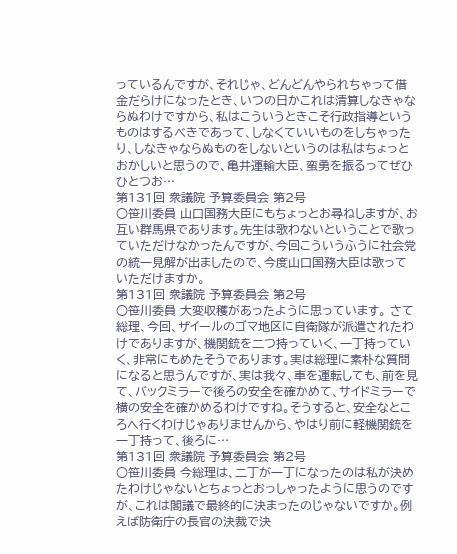っているんですが、それじゃ、どんどんやられちゃって借金だらけになったとき、いつの日かこれは清算しなきゃならぬわけですから、私はこういうときこそ行政指導というものはするべきであって、しなくていいものをしちゃったり、しなきゃならぬものをしないというのは私はちょっとおかしいと思うので、亀井運輸大臣、蛮勇を振るってぜひひとつお…
第131回 衆議院 予算委員会 第2号
○笹川委員 山口国務大臣にもちょっとお尋ねしますが、お互い群馬県であります。先生は歌わないということで歌っていただけなかったんですが、今回こういうふうに社会党の統一見解が出ましたので、今度山口国務大臣は歌っていただけますか。
第131回 衆議院 予算委員会 第2号
○笹川委員 大変収穫があったように思っています。 さて総理、今回、ザイールのゴマ地区に自衛隊が派遣されたわけでありますが、機関銃を二つ持っていく、一丁持っていく、非常にもめたそうであります。実は総理に素朴な質問になると思うんですが、実は我々、車を運転しても、前を見て、バックミラーで後ろの安全を確かめて、サイドミラーで横の安全を確かめるわけですね。そうすると、安全なところへ行くわけじゃありませんから、やはり前に軽機関銃を一丁持って、後ろに…
第131回 衆議院 予算委員会 第2号
○笹川委員 今総理は、二丁が一丁になったのは私が決めたわけじゃないとちょっとおっしゃったように思うのですが、これは閣議で最終的に決まったのじゃないですか。例えば防衛庁の長官の決裁で決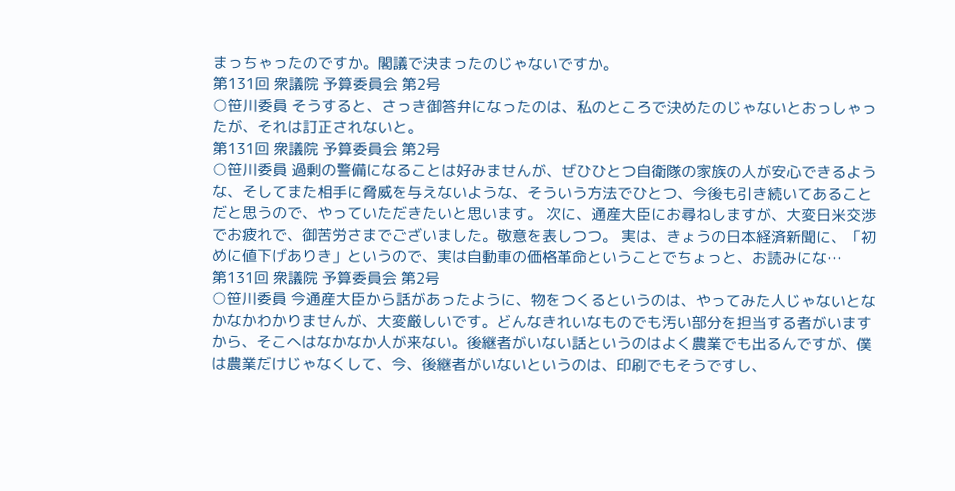まっちゃったのですか。閣議で決まったのじゃないですか。
第131回 衆議院 予算委員会 第2号
○笹川委員 そうすると、さっき御答弁になったのは、私のところで決めたのじゃないとおっしゃったが、それは訂正されないと。
第131回 衆議院 予算委員会 第2号
○笹川委員 過剰の警備になることは好みませんが、ぜひひとつ自衛隊の家族の人が安心できるような、そしてまた相手に脅威を与えないような、そういう方法でひとつ、今後も引き続いてあることだと思うので、やっていただきたいと思います。 次に、通産大臣にお尋ねしますが、大変日米交渉でお疲れで、御苦労さまでございました。敬意を表しつつ。 実は、きょうの日本経済新聞に、「初めに値下げありき」というので、実は自動車の価格革命ということでちょっと、お読みにな…
第131回 衆議院 予算委員会 第2号
○笹川委員 今通産大臣から話があったように、物をつくるというのは、やってみた人じゃないとなかなかわかりませんが、大変厳しいです。どんなきれいなものでも汚い部分を担当する者がいますから、そこへはなかなか人が来ない。後継者がいない話というのはよく農業でも出るんですが、僕は農業だけじゃなくして、今、後継者がいないというのは、印刷でもそうですし、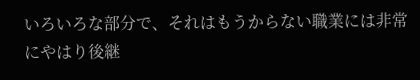いろいろな部分で、それはもうからない職業には非常にやはり後継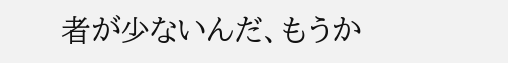者が少ないんだ、もうか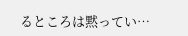るところは黙ってい…